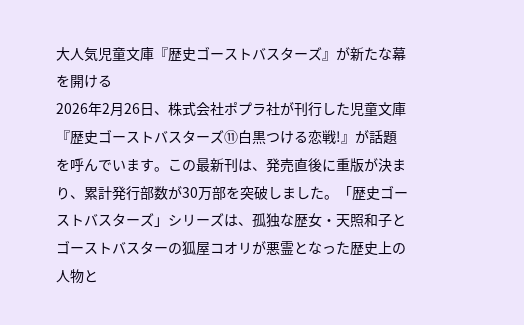大人気児童文庫『歴史ゴーストバスターズ』が新たな幕を開ける
2026年2月26日、株式会社ポプラ社が刊行した児童文庫『歴史ゴーストバスターズ⑪白黒つける恋戦!』が話題を呼んでいます。この最新刊は、発売直後に重版が決まり、累計発行部数が30万部を突破しました。「歴史ゴーストバスターズ」シリーズは、孤独な歴女・天照和子とゴーストバスターの狐屋コオリが悪霊となった歴史上の人物と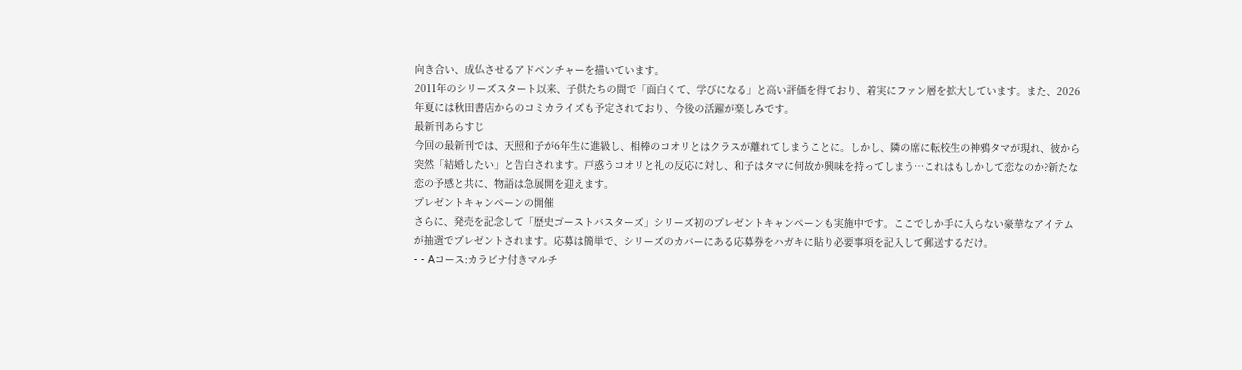向き合い、成仏させるアドベンチャーを描いています。
2011年のシリーズスタート以来、子供たちの間で「面白くて、学びになる」と高い評価を得ており、着実にファン層を拡大しています。また、2026年夏には秋田書店からのコミカライズも予定されており、今後の活躍が楽しみです。
最新刊あらすじ
今回の最新刊では、天照和子が6年生に進級し、相棒のコオリとはクラスが離れてしまうことに。しかし、隣の席に転校生の神鴉タマが現れ、彼から突然「結婚したい」と告白されます。戸惑うコオリと礼の反応に対し、和子はタマに何故か興味を持ってしまう…これはもしかして恋なのか?新たな恋の予感と共に、物語は急展開を迎えます。
プレゼントキャンペーンの開催
さらに、発売を記念して「歴史ゴーストバスターズ」シリーズ初のプレゼントキャンペーンも実施中です。ここでしか手に入らない豪華なアイテムが抽選でプレゼントされます。応募は簡単で、シリーズのカバーにある応募券をハガキに貼り必要事項を記入して郵送するだけ。
- - Aコース:カラビナ付きマルチ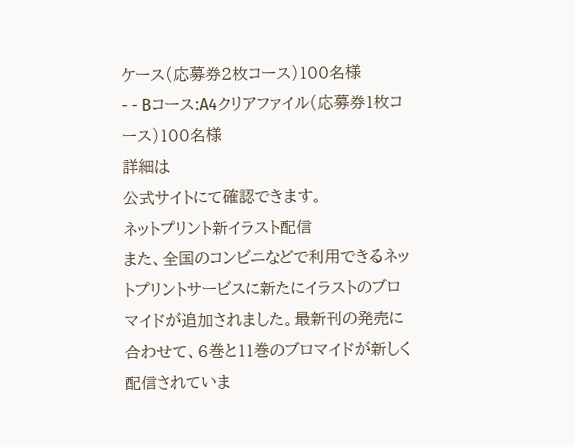ケース(応募券2枚コース)100名様
- - Bコース:A4クリアファイル(応募券1枚コース)100名様
詳細は
公式サイトにて確認できます。
ネットプリント新イラスト配信
また、全国のコンビニなどで利用できるネットプリントサービスに新たにイラストのブロマイドが追加されました。最新刊の発売に合わせて、6巻と11巻のブロマイドが新しく配信されていま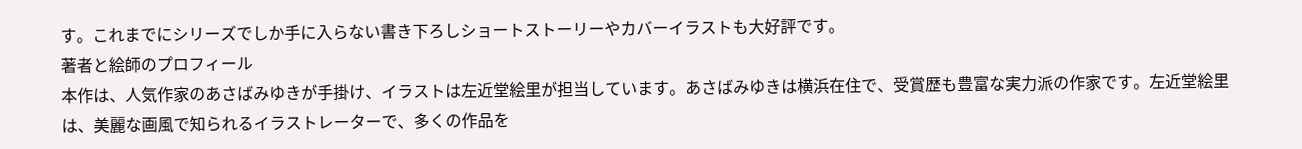す。これまでにシリーズでしか手に入らない書き下ろしショートストーリーやカバーイラストも大好評です。
著者と絵師のプロフィール
本作は、人気作家のあさばみゆきが手掛け、イラストは左近堂絵里が担当しています。あさばみゆきは横浜在住で、受賞歴も豊富な実力派の作家です。左近堂絵里は、美麗な画風で知られるイラストレーターで、多くの作品を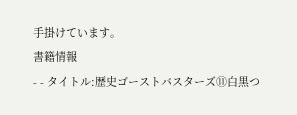手掛けています。
書籍情報
- - タイトル:歴史ゴーストバスターズ⑪白黒つ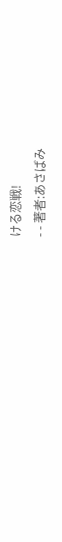ける恋戦!
- - 著者:あさばみ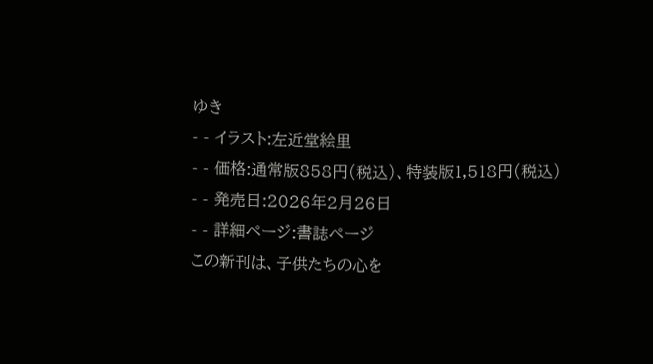ゆき
- - イラスト:左近堂絵里
- - 価格:通常版858円(税込)、特装版1,518円(税込)
- - 発売日:2026年2月26日
- - 詳細ページ:書誌ページ
この新刊は、子供たちの心を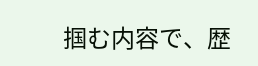掴む内容で、歴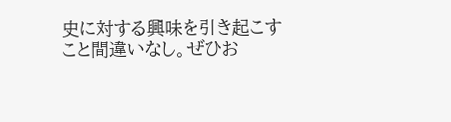史に対する興味を引き起こすこと間違いなし。ぜひお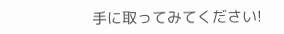手に取ってみてください!